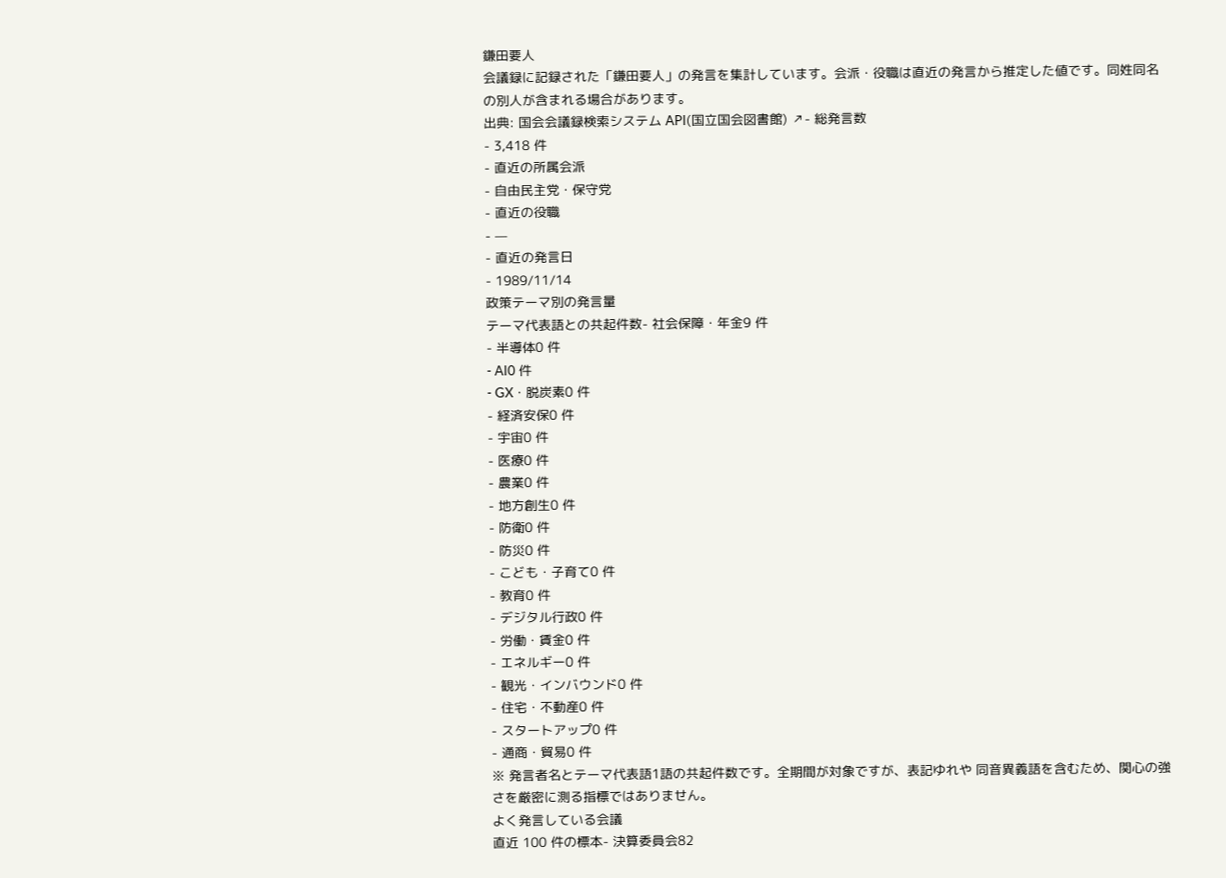鎌田要人
会議録に記録された「鎌田要人」の発言を集計しています。会派・役職は直近の発言から推定した値です。同姓同名の別人が含まれる場合があります。
出典: 国会会議録検索システム API(国立国会図書館) ↗- 総発言数
- 3,418 件
- 直近の所属会派
- 自由民主党・保守党
- 直近の役職
- —
- 直近の発言日
- 1989/11/14
政策テーマ別の発言量
テーマ代表語との共起件数- 社会保障・年金9 件
- 半導体0 件
- AI0 件
- GX・脱炭素0 件
- 経済安保0 件
- 宇宙0 件
- 医療0 件
- 農業0 件
- 地方創生0 件
- 防衛0 件
- 防災0 件
- こども・子育て0 件
- 教育0 件
- デジタル行政0 件
- 労働・賃金0 件
- エネルギー0 件
- 観光・インバウンド0 件
- 住宅・不動産0 件
- スタートアップ0 件
- 通商・貿易0 件
※ 発言者名とテーマ代表語1語の共起件数です。全期間が対象ですが、表記ゆれや 同音異義語を含むため、関心の強さを厳密に測る指標ではありません。
よく発言している会議
直近 100 件の標本- 決算委員会82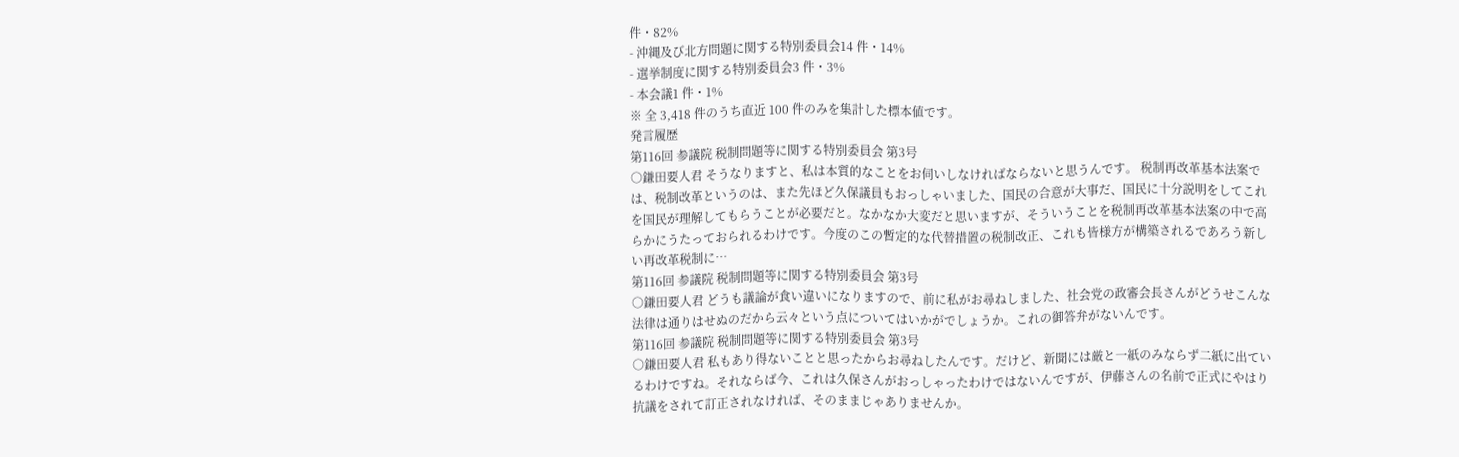件・82%
- 沖縄及び北方問題に関する特別委員会14 件・14%
- 選挙制度に関する特別委員会3 件・3%
- 本会議1 件・1%
※ 全 3,418 件のうち直近 100 件のみを集計した標本値です。
発言履歴
第116回 参議院 税制問題等に関する特別委員会 第3号
○鎌田要人君 そうなりますと、私は本質的なことをお伺いしなければならないと思うんです。 税制再改革基本法案では、税制改革というのは、また先ほど久保議員もおっしゃいました、国民の合意が大事だ、国民に十分説明をしてこれを国民が理解してもらうことが必要だと。なかなか大変だと思いますが、そういうことを税制再改革基本法案の中で高らかにうたっておられるわけです。今度のこの暫定的な代替措置の税制改正、これも皆様方が構築されるであろう新しい再改革税制に…
第116回 参議院 税制問題等に関する特別委員会 第3号
○鎌田要人君 どうも議論が食い違いになりますので、前に私がお尋ねしました、社会党の政審会長さんがどうせこんな法律は通りはせぬのだから云々という点についてはいかがでしょうか。これの御答弁がないんです。
第116回 参議院 税制問題等に関する特別委員会 第3号
○鎌田要人君 私もあり得ないことと思ったからお尋ねしたんです。だけど、新聞には厳と一紙のみならず二紙に出ているわけですね。それならば今、これは久保さんがおっしゃったわけではないんですが、伊藤さんの名前で正式にやはり抗議をされて訂正されなければ、そのままじゃありませんか。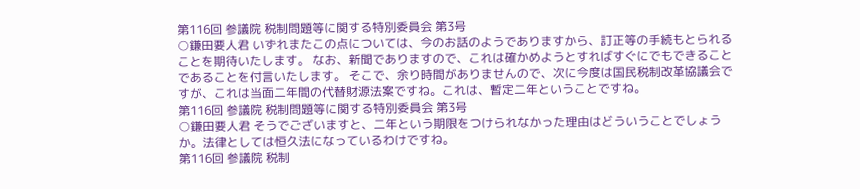第116回 参議院 税制問題等に関する特別委員会 第3号
○鎌田要人君 いずれまたこの点については、今のお話のようでありますから、訂正等の手続もとられることを期待いたします。 なお、新聞でありますので、これは確かめようとすればすぐにでもできることであることを付言いたします。 そこで、余り時間がありませんので、次に今度は国民税制改革協議会ですが、これは当面二年間の代替財源法案ですね。これは、暫定二年ということですね。
第116回 参議院 税制問題等に関する特別委員会 第3号
○鎌田要人君 そうでございますと、二年という期限をつけられなかった理由はどういうことでしょうか。法律としては恒久法になっているわけですね。
第116回 参議院 税制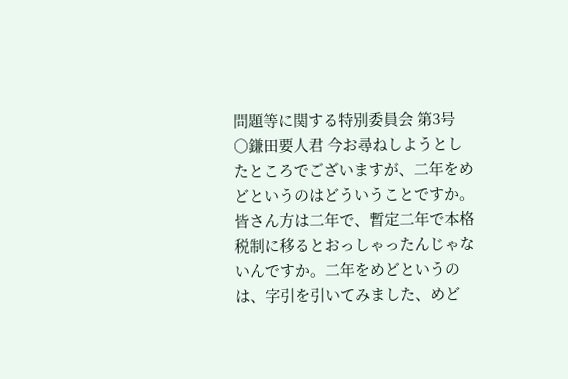問題等に関する特別委員会 第3号
○鎌田要人君 今お尋ねしようとしたところでございますが、二年をめどというのはどういうことですか。皆さん方は二年で、暫定二年で本格税制に移るとおっしゃったんじゃないんですか。二年をめどというのは、字引を引いてみました、めど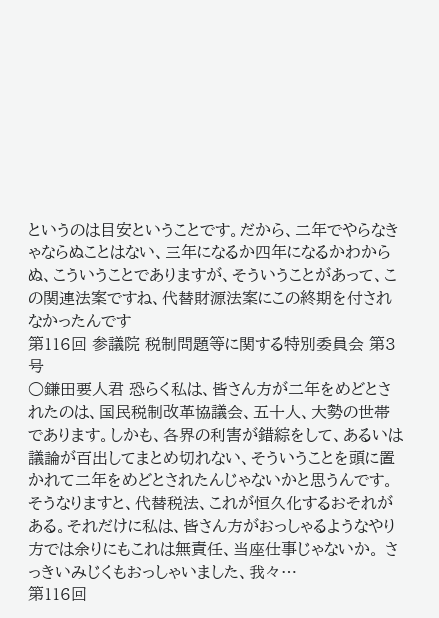というのは目安ということです。だから、二年でやらなきゃならぬことはない、三年になるか四年になるかわからぬ、こういうことでありますが、そういうことがあって、この関連法案ですね、代替財源法案にこの終期を付されなかったんです
第116回 参議院 税制問題等に関する特別委員会 第3号
○鎌田要人君 恐らく私は、皆さん方が二年をめどとされたのは、国民税制改革協議会、五十人、大勢の世帯であります。しかも、各界の利害が錯綜をして、あるいは議論が百出してまとめ切れない、そういうことを頭に置かれて二年をめどとされたんじゃないかと思うんです。そうなりますと、代替税法、これが恒久化するおそれがある。それだけに私は、皆さん方がおっしゃるようなやり方では余りにもこれは無責任、当座仕事じゃないか。 さっきいみじくもおっしゃいました、我々…
第116回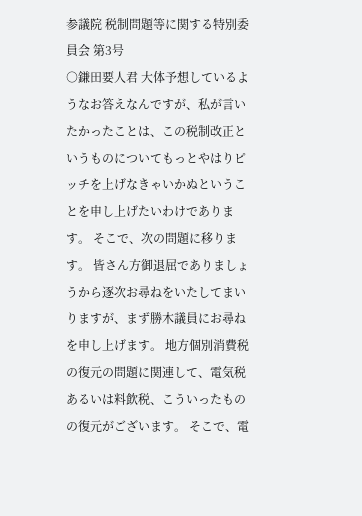参議院 税制問題等に関する特別委員会 第3号
○鎌田要人君 大体予想しているようなお答えなんですが、私が言いたかったことは、この税制改正というものについてもっとやはりピッチを上げなきゃいかぬということを申し上げたいわけであります。 そこで、次の問題に移ります。 皆さん方御退屈でありましょうから逐次お尋ねをいたしてまいりますが、まず勝木議員にお尋ねを申し上げます。 地方個別消費税の復元の問題に関連して、電気税あるいは料飲税、こういったものの復元がございます。 そこで、電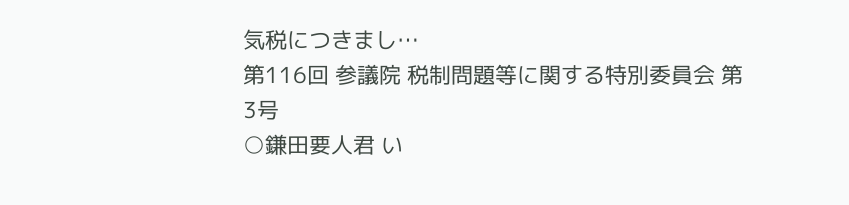気税につきまし…
第116回 参議院 税制問題等に関する特別委員会 第3号
○鎌田要人君 い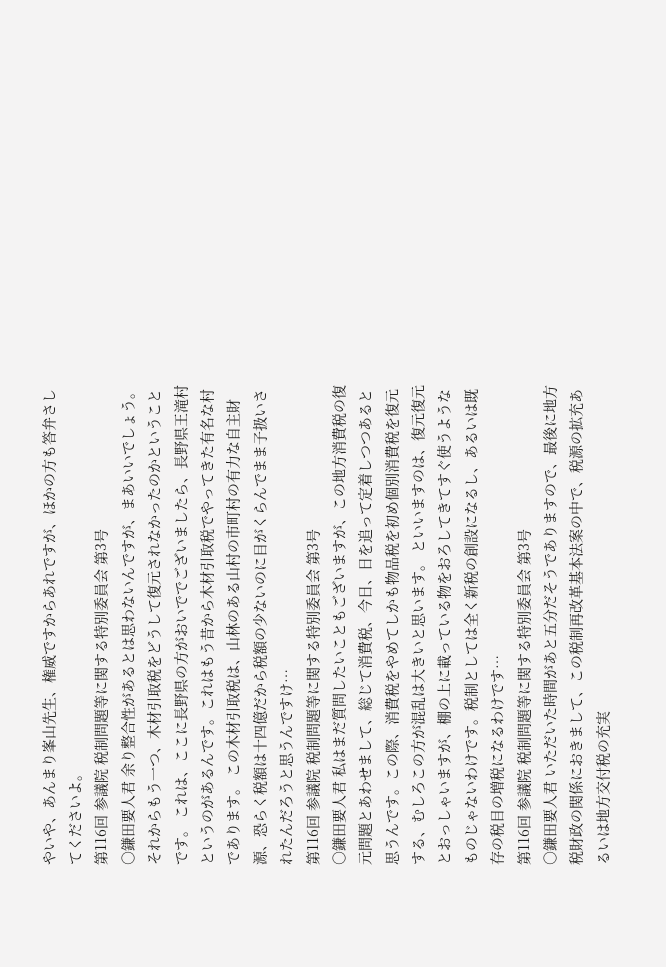やいや、あんまり峯山先生、権威ですからあれですが、ほかの方も答弁さしてくださいよ。
第116回 参議院 税制問題等に関する特別委員会 第3号
○鎌田要人君 余り整合性があるとは思わないんですが、まあいいでしょう。 それからもう一つ、木材引取税をどうして復元されなかったのかということです。 これは、ここに長野県の方がおいででございましたら、長野県王滝村というのがあるんです。これはもう昔から木材引取税でやってきた有名な村であります。 この木材引取税は、山林のある山村の市町村の有力な自主財源、恐らく税額は十四億だから税額の少ないのに目がくらんでまま子扱いされたんだろうと思うんですけ…
第116回 参議院 税制問題等に関する特別委員会 第3号
○鎌田要人君 私はまだ質問したいこともございますが、この地方消費税の復元問題とあわせまして、総じて消費税、今日、日を追って定着しつつあると思うんです。この際、消費税をやめてしかも物品税を初め個別消費税を復元する、むしろこの方が混乱は大きいと思います。 といいますのは、復元復元とおっしゃいますが、棚の上に載っている物をおろしてきてすぐ使うようなものじゃないわけです。税制としては全く新税の創設になるし、あるいは既存の税目の増税になるわけです…
第116回 参議院 税制問題等に関する特別委員会 第3号
○鎌田要人君 いただいた時間があと五分だそうでありますので、最後に地方税財政の関係におきまして、この税制再改革基本法案の中で、税源の拡充あるいは地方交付税の充実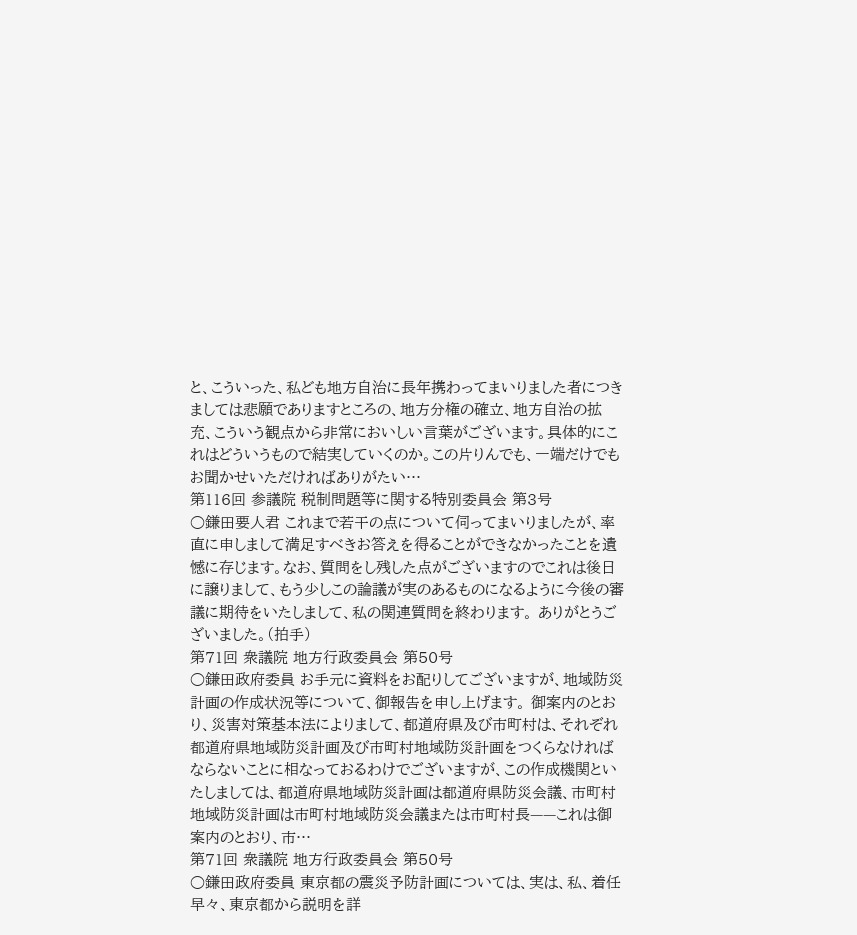と、こういった、私ども地方自治に長年携わってまいりました者につきましては悲願でありますところの、地方分権の確立、地方自治の拡充、こういう観点から非常においしい言葉がございます。具体的にこれはどういうもので結実していくのか。この片りんでも、一端だけでもお聞かせいただければありがたい…
第116回 参議院 税制問題等に関する特別委員会 第3号
○鎌田要人君 これまで若干の点について伺ってまいりましたが、率直に申しまして満足すべきお答えを得ることができなかったことを遺憾に存じます。なお、質問をし残した点がございますのでこれは後日に譲りまして、もう少しこの論議が実のあるものになるように今後の審議に期待をいたしまして、私の関連質問を終わります。 ありがとうございました。(拍手)
第71回 衆議院 地方行政委員会 第50号
○鎌田政府委員 お手元に資料をお配りしてございますが、地域防災計画の作成状況等について、御報告を申し上げます。 御案内のとおり、災害対策基本法によりまして、都道府県及び市町村は、それぞれ都道府県地域防災計画及び市町村地域防災計画をつくらなければならないことに相なっておるわけでございますが、この作成機関といたしましては、都道府県地域防災計画は都道府県防災会議、市町村地域防災計画は市町村地域防災会議または市町村長——これは御案内のとおり、市…
第71回 衆議院 地方行政委員会 第50号
○鎌田政府委員 東京都の震災予防計画については、実は、私、着任早々、東京都から説明を詳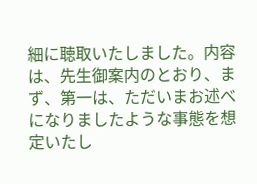細に聴取いたしました。内容は、先生御案内のとおり、まず、第一は、ただいまお述べになりましたような事態を想定いたし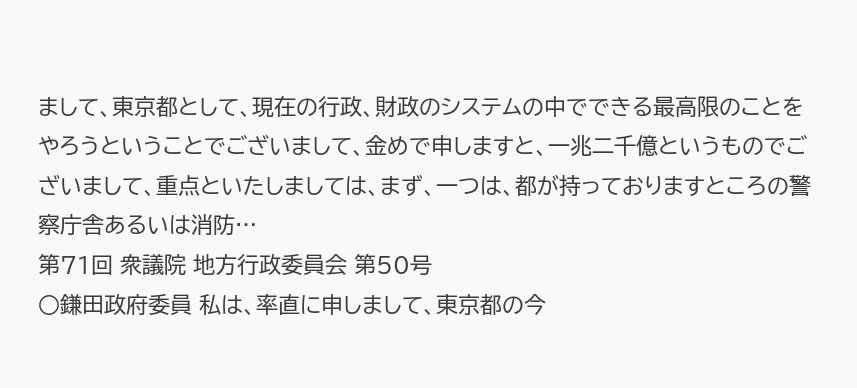まして、東京都として、現在の行政、財政のシステムの中でできる最高限のことをやろうということでございまして、金めで申しますと、一兆二千億というものでございまして、重点といたしましては、まず、一つは、都が持っておりますところの警察庁舎あるいは消防…
第71回 衆議院 地方行政委員会 第50号
○鎌田政府委員 私は、率直に申しまして、東京都の今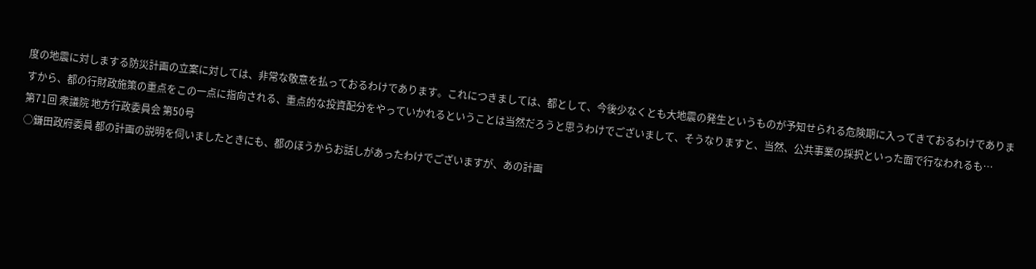度の地震に対しまする防災計画の立案に対しては、非常な敬意を払っておるわけであります。これにつきましては、都として、今後少なくとも大地震の発生というものが予知せられる危険期に入ってきておるわけでありますから、都の行財政施策の重点をこの一点に指向される、重点的な投資配分をやっていかれるということは当然だろうと思うわけでございまして、そうなりますと、当然、公共事業の採択といった面で行なわれるも…
第71回 衆議院 地方行政委員会 第50号
○鎌田政府委員 都の計画の説明を伺いましたときにも、都のほうからお話しがあったわけでございますが、あの計画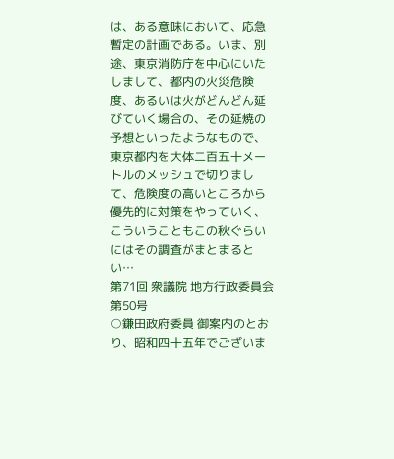は、ある意味において、応急暫定の計画である。いま、別途、東京消防庁を中心にいたしまして、都内の火災危険度、あるいは火がどんどん延びていく場合の、その延焼の予想といったようなもので、東京都内を大体二百五十メートルのメッシュで切りまして、危険度の高いところから優先的に対策をやっていく、こういうこともこの秋ぐらいにはその調査がまとまるとい…
第71回 衆議院 地方行政委員会 第50号
○鎌田政府委員 御案内のとおり、昭和四十五年でございま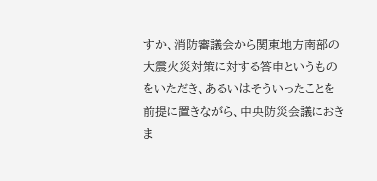すか、消防審議会から関東地方南部の大震火災対策に対する答申というものをいただき、あるいはそういったことを前提に置きながら、中央防災会議におきま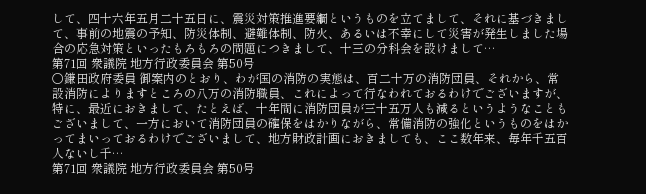して、四十六年五月二十五日に、震災対策推進要綱というものを立てまして、それに基づきまして、事前の地震の予知、防災体制、避難体制、防火、あるいは不幸にして災害が発生しました場合の応急対策といったもろもろの問題につきまして、十三の分科会を設けまして…
第71回 衆議院 地方行政委員会 第50号
○鎌田政府委員 御案内のとおり、わが国の消防の実態は、百二十万の消防団員、それから、常設消防によりますところの八万の消防職員、これによって行なわれておるわけでございますが、特に、最近におきまして、たとえば、十年間に消防団員が三十五万人も減るというようなこともございまして、一方において消防団員の確保をはかりながら、常備消防の強化というものをはかってまいっておるわけでございまして、地方財政計画におきましても、ここ数年来、毎年千五百人ないし千…
第71回 衆議院 地方行政委員会 第50号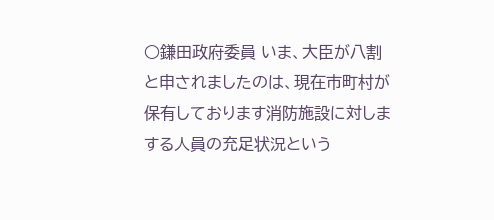○鎌田政府委員 いま、大臣が八割と申されましたのは、現在市町村が保有しております消防施設に対しまする人員の充足状況という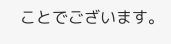ことでございます。